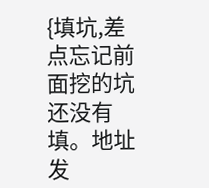{填坑,差点忘记前面挖的坑还没有填。地址发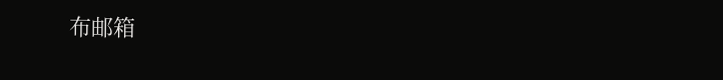布邮箱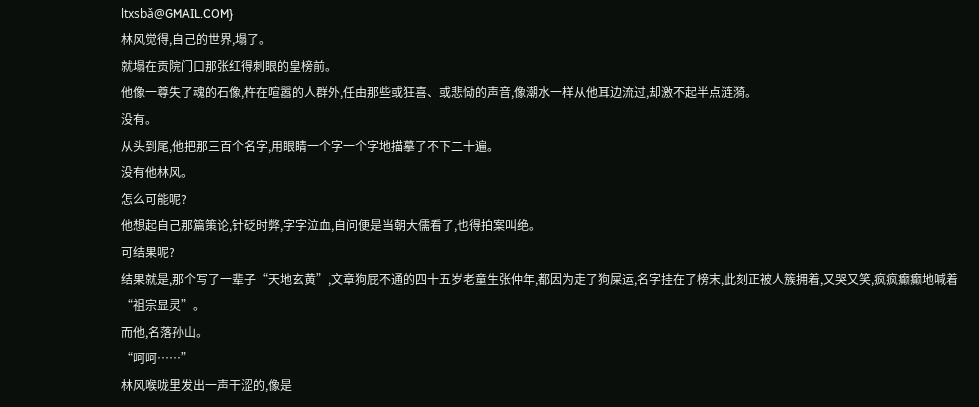ltxsbǎ@GMAIL.COM}
林风觉得,自己的世界,塌了。
就塌在贡院门口那张红得刺眼的皇榜前。
他像一尊失了魂的石像,杵在喧嚣的人群外,任由那些或狂喜、或悲恸的声音,像潮水一样从他耳边流过,却激不起半点涟漪。
没有。
从头到尾,他把那三百个名字,用眼睛一个字一个字地描摹了不下二十遍。
没有他林风。
怎么可能呢?
他想起自己那篇策论,针砭时弊,字字泣血,自问便是当朝大儒看了,也得拍案叫绝。
可结果呢?
结果就是,那个写了一辈子“天地玄黄”,文章狗屁不通的四十五岁老童生张仲年,都因为走了狗屎运,名字挂在了榜末,此刻正被人簇拥着,又哭又笑,疯疯癫癫地喊着“祖宗显灵”。
而他,名落孙山。
“呵呵……”
林风喉咙里发出一声干涩的,像是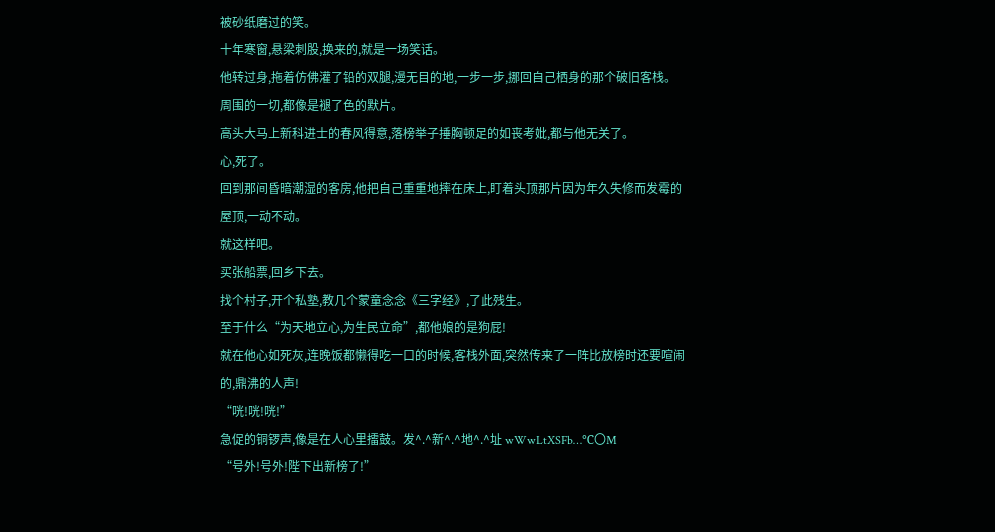被砂纸磨过的笑。
十年寒窗,悬梁刺股,换来的,就是一场笑话。
他转过身,拖着仿佛灌了铅的双腿,漫无目的地,一步一步,挪回自己栖身的那个破旧客栈。
周围的一切,都像是褪了色的默片。
高头大马上新科进士的春风得意,落榜举子捶胸顿足的如丧考妣,都与他无关了。
心,死了。
回到那间昏暗潮湿的客房,他把自己重重地摔在床上,盯着头顶那片因为年久失修而发霉的屋顶,一动不动。
就这样吧。
买张船票,回乡下去。
找个村子,开个私塾,教几个蒙童念念《三字经》,了此残生。
至于什么“为天地立心,为生民立命”,都他娘的是狗屁!
就在他心如死灰,连晚饭都懒得吃一口的时候,客栈外面,突然传来了一阵比放榜时还要喧闹的,鼎沸的人声!
“咣!咣!咣!”
急促的铜锣声,像是在人心里擂鼓。发^.^新^.^地^.^址 wWwLtXSFb…℃〇M
“号外!号外!陛下出新榜了!”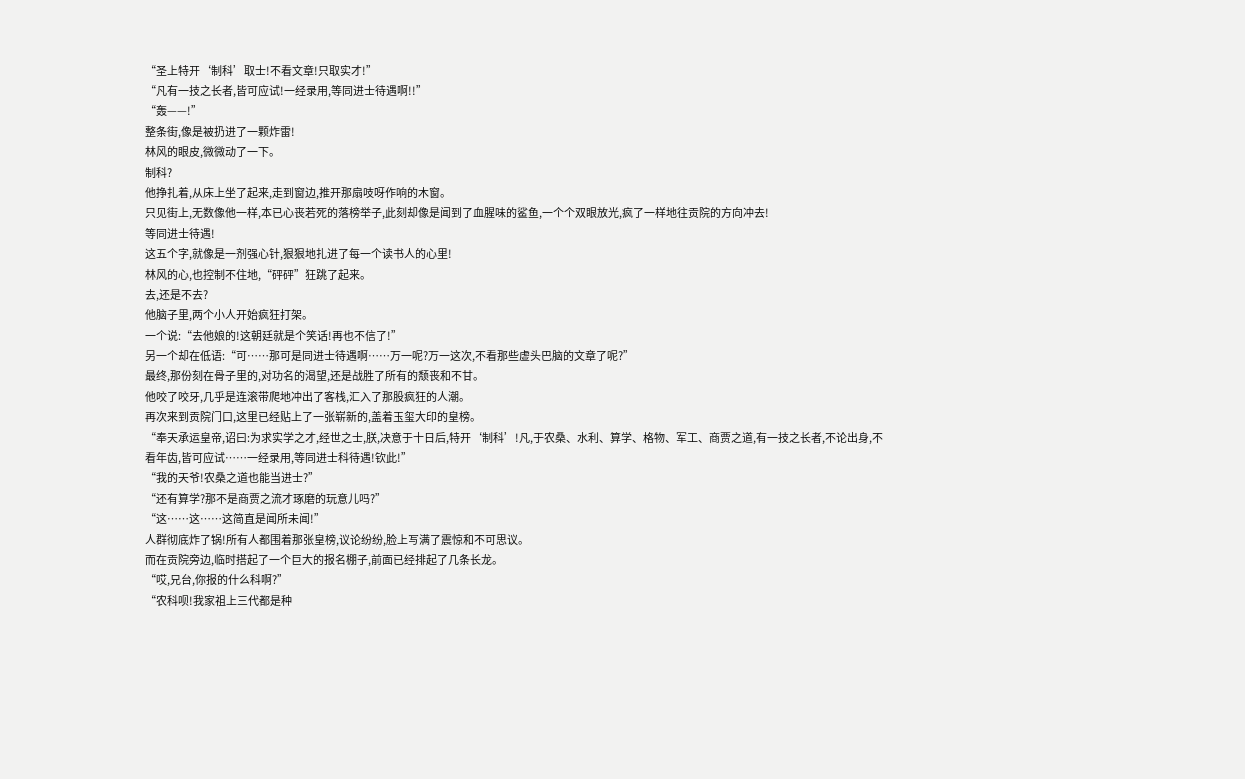“圣上特开‘制科’取士!不看文章!只取实才!”
“凡有一技之长者,皆可应试!一经录用,等同进士待遇啊!!”
“轰——!”
整条街,像是被扔进了一颗炸雷!
林风的眼皮,微微动了一下。
制科?
他挣扎着,从床上坐了起来,走到窗边,推开那扇吱呀作响的木窗。
只见街上,无数像他一样,本已心丧若死的落榜举子,此刻却像是闻到了血腥味的鲨鱼,一个个双眼放光,疯了一样地往贡院的方向冲去!
等同进士待遇!
这五个字,就像是一剂强心针,狠狠地扎进了每一个读书人的心里!
林风的心,也控制不住地,“砰砰”狂跳了起来。
去,还是不去?
他脑子里,两个小人开始疯狂打架。
一个说:“去他娘的!这朝廷就是个笑话!再也不信了!”
另一个却在低语:“可……那可是同进士待遇啊……万一呢?万一这次,不看那些虚头巴脑的文章了呢?”
最终,那份刻在骨子里的,对功名的渴望,还是战胜了所有的颓丧和不甘。
他咬了咬牙,几乎是连滚带爬地冲出了客栈,汇入了那股疯狂的人潮。
再次来到贡院门口,这里已经贴上了一张崭新的,盖着玉玺大印的皇榜。
“奉天承运皇帝,诏曰:为求实学之才,经世之士,朕,决意于十日后,特开‘制科’!凡,于农桑、水利、算学、格物、军工、商贾之道,有一技之长者,不论出身,不看年齿,皆可应试……一经录用,等同进士科待遇!钦此!”
“我的天爷!农桑之道也能当进士?”
“还有算学?那不是商贾之流才琢磨的玩意儿吗?”
“这……这……这简直是闻所未闻!”
人群彻底炸了锅!所有人都围着那张皇榜,议论纷纷,脸上写满了震惊和不可思议。
而在贡院旁边,临时搭起了一个巨大的报名棚子,前面已经排起了几条长龙。
“哎,兄台,你报的什么科啊?”
“农科呗!我家祖上三代都是种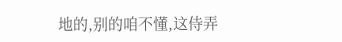地的,别的咱不懂,这侍弄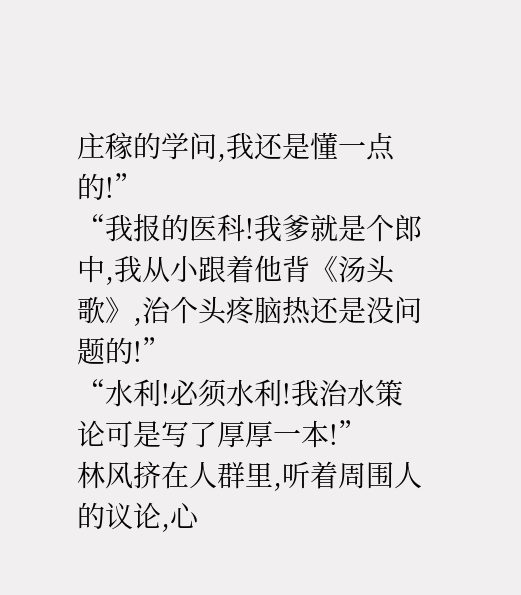庄稼的学问,我还是懂一点的!”
“我报的医科!我爹就是个郎中,我从小跟着他背《汤头歌》,治个头疼脑热还是没问题的!”
“水利!必须水利!我治水策论可是写了厚厚一本!”
林风挤在人群里,听着周围人的议论,心